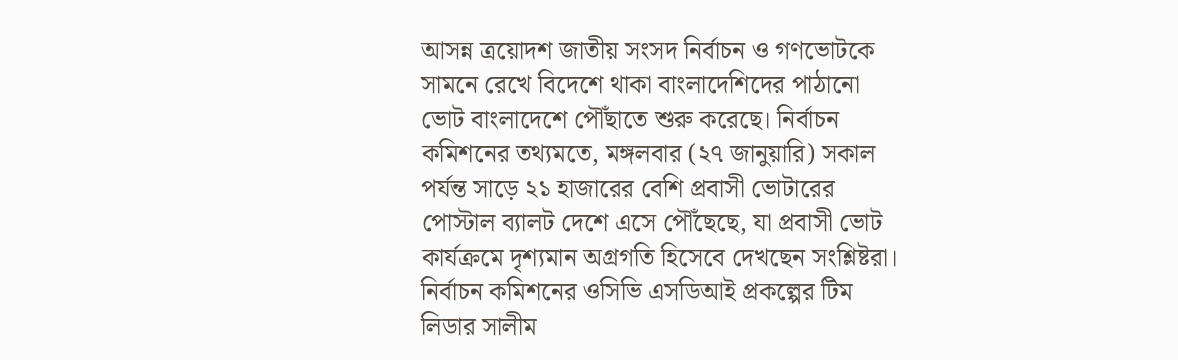আসন্ন ত্রয়োদশ জাতীয় সংসদ নির্বাচন ও গণভোটকে সামনে রেখে বিদেশে থাকা বাংলাদেশিদের পাঠানো ভোট বাংলাদেশে পৌঁছাতে শুরু করেছে। নির্বাচন কমিশনের তথ্যমতে, মঙ্গলবার (২৭ জানুয়ারি) সকাল পর্যন্ত সাড়ে ২১ হাজারের বেশি প্রবাসী ভোটারের পোস্টাল ব্যালট দেশে এসে পৌঁছেছে, যা প্রবাসী ভোট কার্যক্রমে দৃশ্যমান অগ্রগতি হিসেবে দেখছেন সংশ্লিষ্টরা।
নির্বাচন কমিশনের ওসিভি এসডিআই প্রকল্পের টিম লিডার সালীম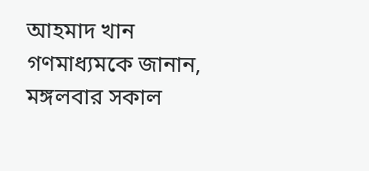আহমাদ খান গণমাধ্যমকে জানান, মঙ্গলবার সকাল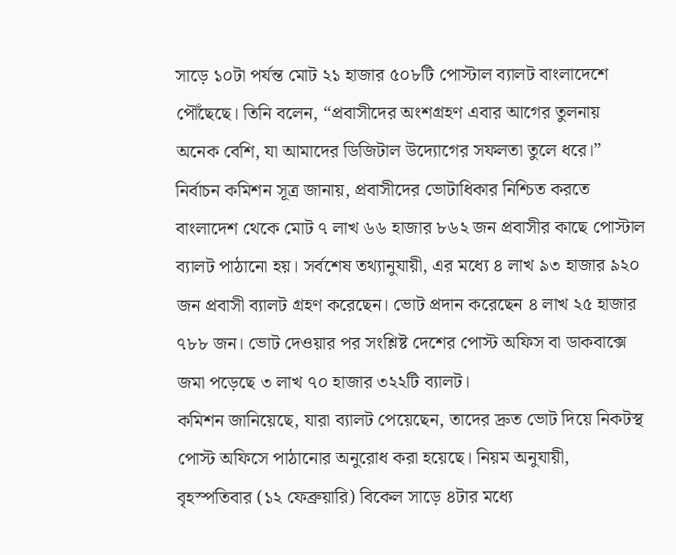সাড়ে ১০টা পর্যন্ত মোট ২১ হাজার ৫০৮টি পোস্টাল ব্যালট বাংলাদেশে পৌঁছেছে। তিনি বলেন, “প্রবাসীদের অংশগ্রহণ এবার আগের তুলনায় অনেক বেশি, যা আমাদের ডিজিটাল উদ্যোগের সফলতা তুলে ধরে।”
নির্বাচন কমিশন সূত্র জানায়, প্রবাসীদের ভোটাধিকার নিশ্চিত করতে বাংলাদেশ থেকে মোট ৭ লাখ ৬৬ হাজার ৮৬২ জন প্রবাসীর কাছে পোস্টাল ব্যালট পাঠানো হয়। সর্বশেষ তথ্যানুযায়ী, এর মধ্যে ৪ লাখ ৯৩ হাজার ৯২০ জন প্রবাসী ব্যালট গ্রহণ করেছেন। ভোট প্রদান করেছেন ৪ লাখ ২৫ হাজার ৭৮৮ জন। ভোট দেওয়ার পর সংশ্লিষ্ট দেশের পোস্ট অফিস বা ডাকবাক্সে জমা পড়েছে ৩ লাখ ৭০ হাজার ৩২২টি ব্যালট।
কমিশন জানিয়েছে, যারা ব্যালট পেয়েছেন, তাদের দ্রুত ভোট দিয়ে নিকটস্থ পোস্ট অফিসে পাঠানোর অনুরোধ করা হয়েছে। নিয়ম অনুযায়ী, বৃহস্পতিবার (১২ ফেব্রুয়ারি) বিকেল সাড়ে ৪টার মধ্যে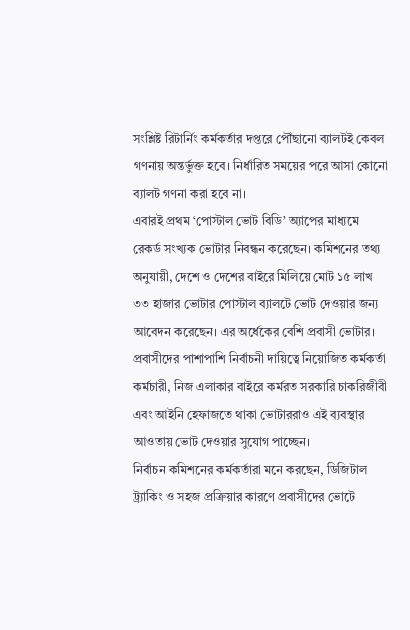সংশ্লিষ্ট রিটার্নিং কর্মকর্তার দপ্তরে পৌঁছানো ব্যালটই কেবল গণনায় অন্তর্ভুক্ত হবে। নির্ধারিত সময়ের পরে আসা কোনো ব্যালট গণনা করা হবে না।
এবারই প্রথম ‘পোস্টাল ভোট বিডি’ অ্যাপের মাধ্যমে রেকর্ড সংখ্যক ভোটার নিবন্ধন করেছেন। কমিশনের তথ্য অনুযায়ী, দেশে ও দেশের বাইরে মিলিয়ে মোট ১৫ লাখ ৩৩ হাজার ভোটার পোস্টাল ব্যালটে ভোট দেওয়ার জন্য আবেদন করেছেন। এর অর্ধেকের বেশি প্রবাসী ভোটার। প্রবাসীদের পাশাপাশি নির্বাচনী দায়িত্বে নিয়োজিত কর্মকর্তা কর্মচারী, নিজ এলাকার বাইরে কর্মরত সরকারি চাকরিজীবী এবং আইনি হেফাজতে থাকা ভোটাররাও এই ব্যবস্থার আওতায় ভোট দেওয়ার সুযোগ পাচ্ছেন।
নির্বাচন কমিশনের কর্মকর্তারা মনে করছেন, ডিজিটাল ট্র্যাকিং ও সহজ প্রক্রিয়ার কারণে প্রবাসীদের ভোটে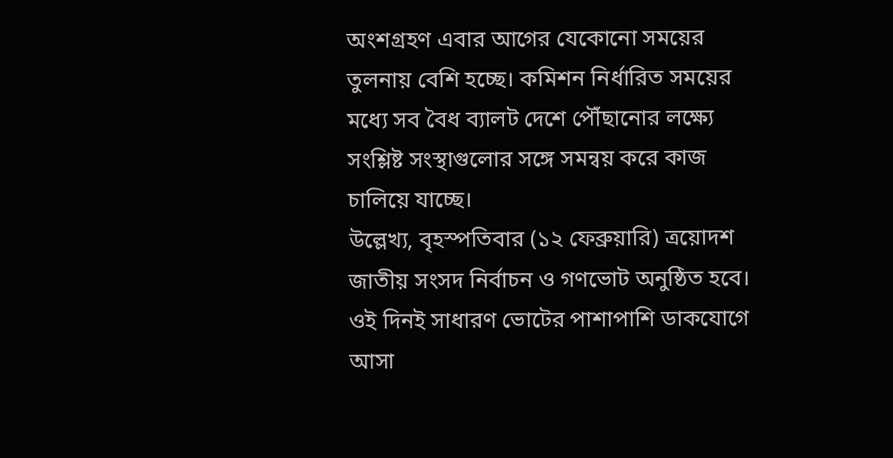অংশগ্রহণ এবার আগের যেকোনো সময়ের তুলনায় বেশি হচ্ছে। কমিশন নির্ধারিত সময়ের মধ্যে সব বৈধ ব্যালট দেশে পৌঁছানোর লক্ষ্যে সংশ্লিষ্ট সংস্থাগুলোর সঙ্গে সমন্বয় করে কাজ চালিয়ে যাচ্ছে।
উল্লেখ্য, বৃহস্পতিবার (১২ ফেব্রুয়ারি) ত্রয়োদশ জাতীয় সংসদ নির্বাচন ও গণভোট অনুষ্ঠিত হবে। ওই দিনই সাধারণ ভোটের পাশাপাশি ডাকযোগে আসা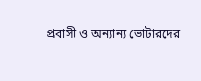প্রবাসী ও অন্যান্য ভোটারদের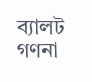ব্যালট গণনা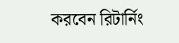করবেন রিটার্নিং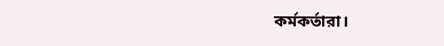কর্মকর্তারা।